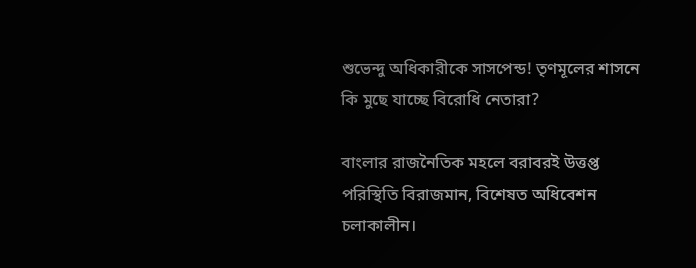শুভেন্দু অধিকারীকে সাসপেন্ড! তৃণমূলের শাসনে কি মুছে যাচ্ছে বিরোধি নেতারা?

বাংলার রাজনৈতিক মহলে বরাবরই উত্তপ্ত পরিস্থিতি বিরাজমান, বিশেষত অধিবেশন চলাকালীন।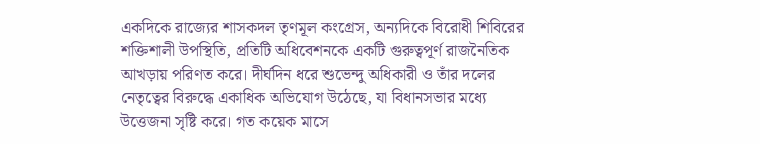একদিকে রাজ্যের শাসকদল তৃণমূল কংগ্রেস, অন্যদিকে বিরোধী শিবিরের শক্তিশালী উপস্থিতি, প্রতিটি অধিবেশনকে একটি গুরুত্বপূর্ণ রাজনৈতিক আখড়ায় পরিণত করে। দীর্ঘদিন ধরে শুভেন্দু অধিকারী ও তাঁর দলের নেতৃত্বের বিরুদ্ধে একাধিক অভিযোগ উঠেছে, যা বিধানসভার মধ্যে উত্তেজনা সৃষ্টি করে। গত কয়েক মাসে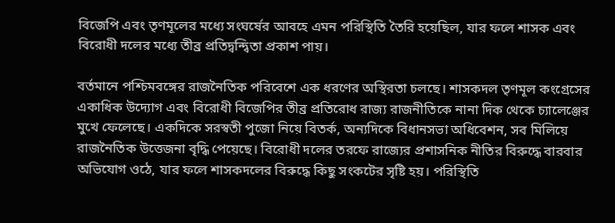বিজেপি এবং তৃণমূলের মধ্যে সংঘর্ষের আবহে এমন পরিস্থিতি তৈরি হয়েছিল, যার ফলে শাসক এবং বিরোধী দলের মধ্যে তীব্র প্রতিদ্বন্দ্বিতা প্রকাশ পায়।

বর্তমানে পশ্চিমবঙ্গের রাজনৈতিক পরিবেশে এক ধরণের অস্থিরতা চলছে। শাসকদল তৃণমূল কংগ্রেসের একাধিক উদ্যোগ এবং বিরোধী বিজেপির তীব্র প্রতিরোধ রাজ্য রাজনীতিকে নানা দিক থেকে চ্যালেঞ্জের মুখে ফেলেছে। একদিকে সরস্বতী পুজো নিয়ে বিতর্ক, অন্যদিকে বিধানসভা অধিবেশন, সব মিলিয়ে রাজনৈতিক উত্তেজনা বৃদ্ধি পেয়েছে। বিরোধী দলের তরফে রাজ্যের প্রশাসনিক নীতির বিরুদ্ধে বারবার অভিযোগ ওঠে, যার ফলে শাসকদলের বিরুদ্ধে কিছু সংকটের সৃষ্টি হয়। পরিস্থিতি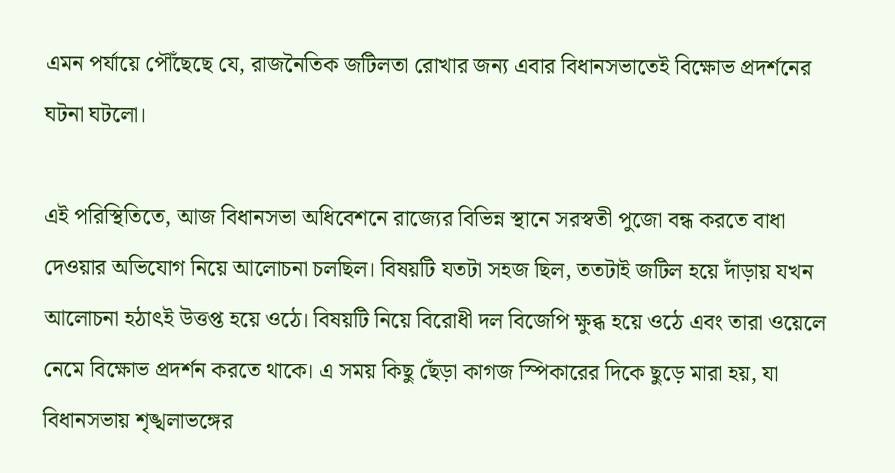এমন পর্যায়ে পৌঁছেছে যে, রাজনৈতিক জটিলতা রোখার জন্য এবার বিধানসভাতেই বিক্ষোভ প্রদর্শনের ঘটনা ঘটলো।

এই পরিস্থিতিতে, আজ বিধানসভা অধিবেশনে রাজ্যের বিভিন্ন স্থানে সরস্বতী পুজো বন্ধ করতে বাধা দেওয়ার অভিযোগ নিয়ে আলোচনা চলছিল। বিষয়টি যতটা সহজ ছিল, ততটাই জটিল হয়ে দাঁড়ায় যখন আলোচনা হঠাৎই উত্তপ্ত হয়ে ওঠে। বিষয়টি নিয়ে বিরোধী দল বিজেপি ক্ষুব্ধ হয়ে ওঠে এবং তারা ওয়েলে নেমে বিক্ষোভ প্রদর্শন করতে থাকে। এ সময় কিছু ছেঁড়া কাগজ স্পিকারের দিকে ছুড়ে মারা হয়, যা বিধানসভায় শৃঙ্খলাভঙ্গের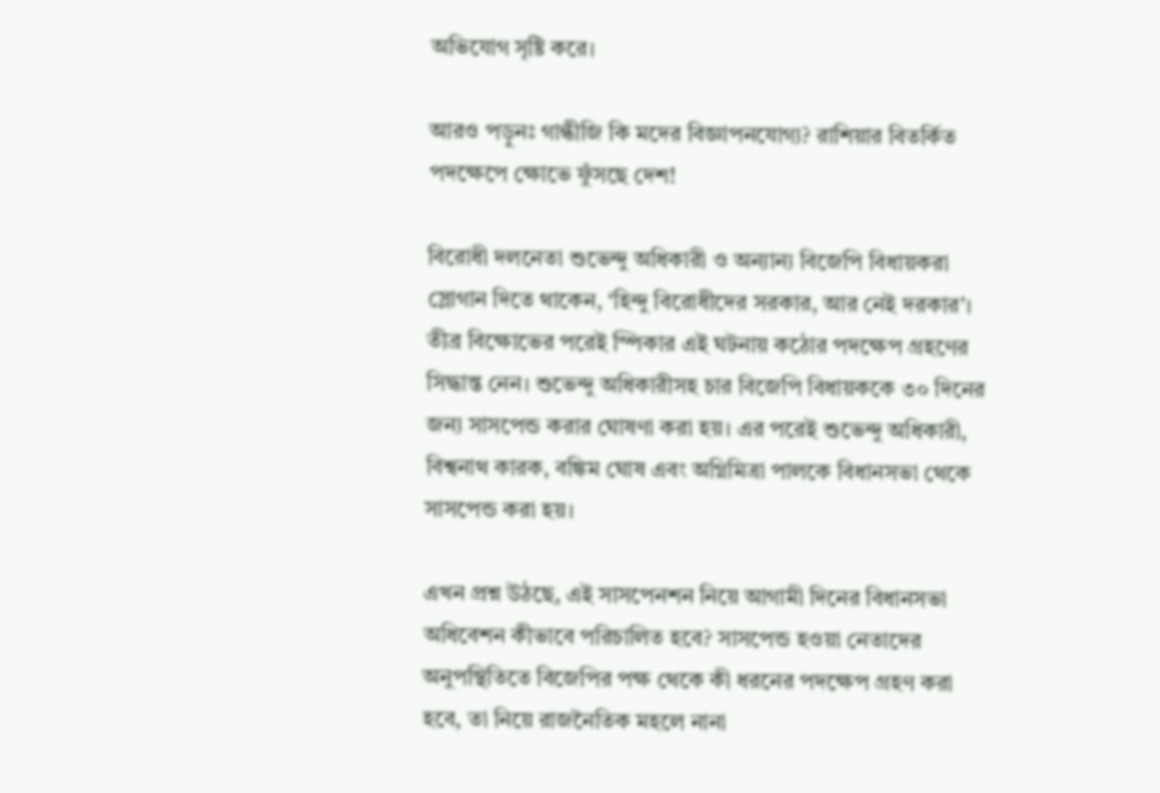অভিযোগ সৃষ্টি করে।

আরও পড়ুনঃ গান্ধীজি কি মদের বিজ্ঞাপনযোগ্য? রাশিয়ার বিতর্কিত পদক্ষেপে ক্ষোভে ফুঁসছে দেশ!

বিরোধী দলনেতা শুভেন্দু অধিকারী ও অন্যান্য বিজেপি বিধায়করা স্লোগান দিতে থাকেন, ‘হিন্দু বিরোধীদের সরকার, আর নেই দরকার’। তীব্র বিক্ষোভের পরেই স্পিকার এই ঘটনায় কঠোর পদক্ষেপ গ্রহণের সিদ্ধান্ত নেন। শুভেন্দু অধিকারীসহ চার বিজেপি বিধায়ককে ৩০ দিনের জন্য সাসপেন্ড করার ঘোষণা করা হয়। এর পরেই শুভেন্দু অধিকারী, বিশ্বনাথ কারক, বঙ্কিম ঘোষ এবং অগ্নিমিত্রা পালকে বিধানসভা থেকে সাসপেন্ড করা হয়।

এখন প্রশ্ন উঠছে, এই সাসপেনশন নিয়ে আগামী দিনের বিধানসভা অধিবেশন কীভাবে পরিচালিত হবে? সাসপেন্ড হওয়া নেতাদের অনুপস্থিতিতে বিজেপির পক্ষ থেকে কী ধরনের পদক্ষেপ গ্রহণ করা হবে, তা নিয়ে রাজনৈতিক মহলে নানা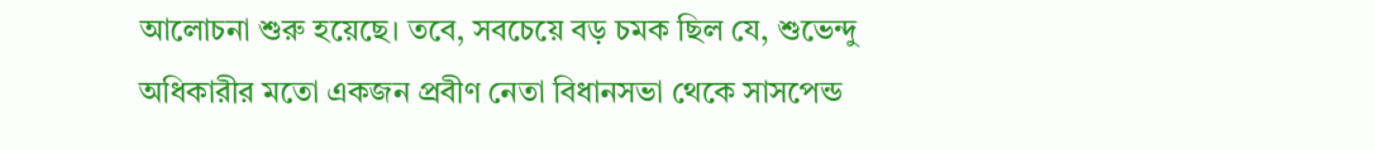আলোচনা শুরু হয়েছে। তবে, সবচেয়ে বড় চমক ছিল যে, শুভেন্দু অধিকারীর মতো একজন প্রবীণ নেতা বিধানসভা থেকে সাসপেন্ড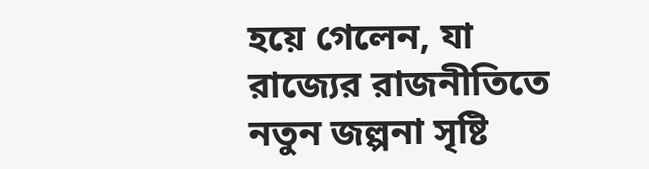হয়ে গেলেন, যা রাজ্যের রাজনীতিতে নতুন জল্পনা সৃষ্টি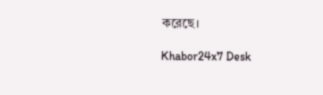করেছে।

Khabor24x7 Desk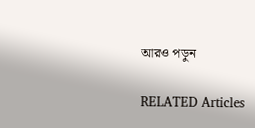আরও পড়ুন

RELATED Articles